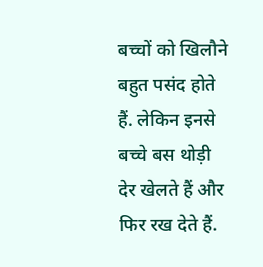बच्चों को खिलौने बहुत पसंद होते हैं. लेकिन इनसे बच्चे बस थोड़ी देर खेलते हैं और फिर रख देते हैं.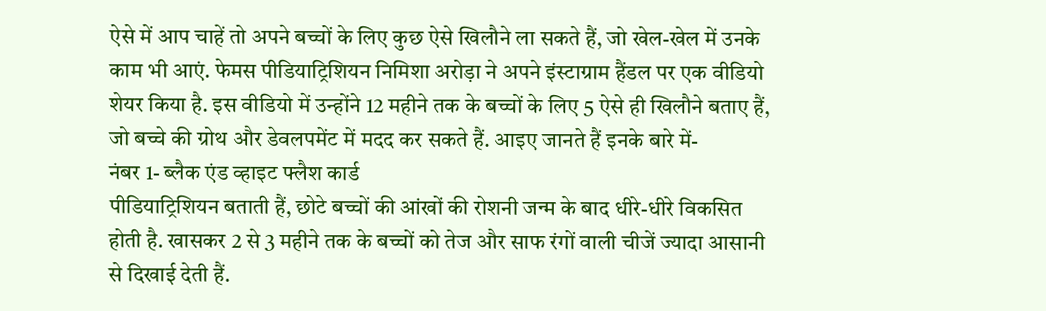ऐसे में आप चाहें तो अपने बच्चों के लिए कुछ ऐसे खिलौने ला सकते हैं, जो खेल-खेल में उनके काम भी आएं. फेमस पीडियाट्रिशियन निमिशा अरोड़ा ने अपने इंस्टाग्राम हैंडल पर एक वीडियो शेयर किया है. इस वीडियो में उन्होंने 12 महीने तक के बच्चों के लिए 5 ऐसे ही खिलौने बताए हैं, जो बच्चे की ग्रोथ और डेवलपमेंट में मदद कर सकते हैं. आइए जानते हैं इनके बारे में-
नंबर 1- ब्लैक एंड व्हाइट फ्लैश कार्ड
पीडियाट्रिशियन बताती हैं, छोटे बच्चों की आंखों की रोशनी जन्म के बाद धीरे-धीरे विकसित होती है. खासकर 2 से 3 महीने तक के बच्चों को तेज और साफ रंगों वाली चीजें ज्यादा आसानी से दिखाई देती हैं.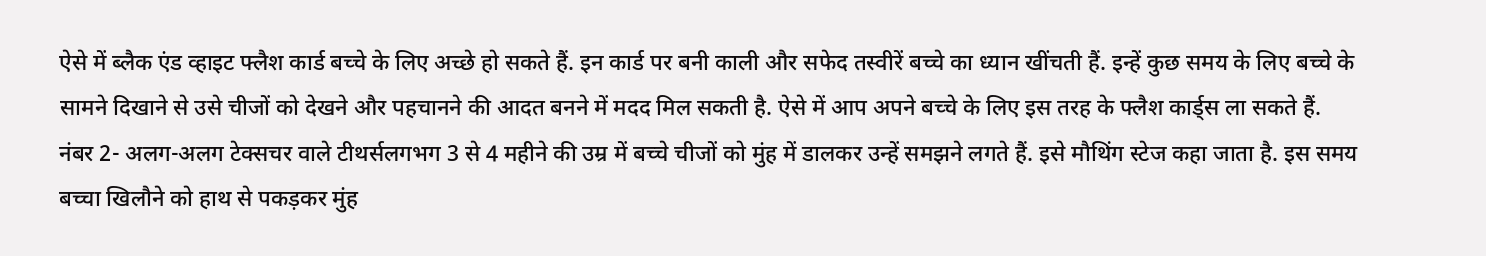ऐसे में ब्लैक एंड व्हाइट फ्लैश कार्ड बच्चे के लिए अच्छे हो सकते हैं. इन कार्ड पर बनी काली और सफेद तस्वीरें बच्चे का ध्यान खींचती हैं. इन्हें कुछ समय के लिए बच्चे के सामने दिखाने से उसे चीजों को देखने और पहचानने की आदत बनने में मदद मिल सकती है. ऐसे में आप अपने बच्चे के लिए इस तरह के फ्लैश कार्ड्स ला सकते हैं.
नंबर 2- अलग-अलग टेक्सचर वाले टीथर्सलगभग 3 से 4 महीने की उम्र में बच्चे चीजों को मुंह में डालकर उन्हें समझने लगते हैं. इसे मौथिंग स्टेज कहा जाता है. इस समय बच्चा खिलौने को हाथ से पकड़कर मुंह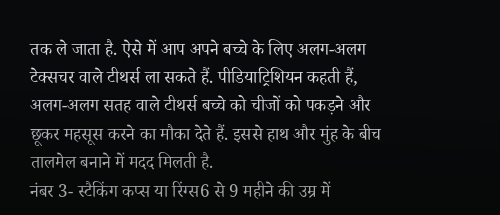तक ले जाता है. ऐसे में आप अपने बच्चे के लिए अलग-अलग टेक्सचर वाले टीथर्स ला सकते हैं. पीडियाट्रिशियन कहती हैं, अलग-अलग सतह वाले टीथर्स बच्चे को चीजों को पकड़ने और छूकर महसूस करने का मौका देते हैं. इससे हाथ और मुंह के बीच तालमेल बनाने में मदद मिलती है.
नंबर 3- स्टैकिंग कप्स या रिंग्स6 से 9 महीने की उम्र में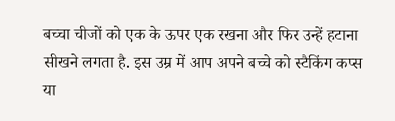बच्चा चीजों को एक के ऊपर एक रखना और फिर उन्हें हटाना सीखने लगता है. इस उम्र में आप अपने बच्चे को स्टैकिंग कप्स या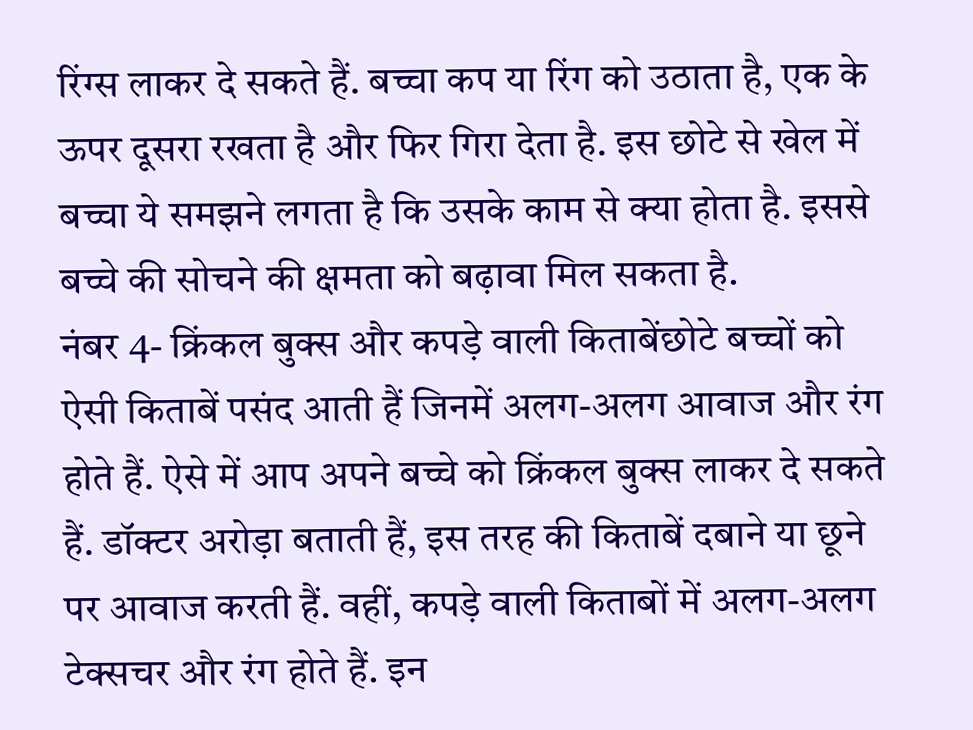रिंग्स लाकर दे सकते हैं. बच्चा कप या रिंग को उठाता है, एक के ऊपर दूसरा रखता है और फिर गिरा देता है. इस छोटे से खेल में बच्चा ये समझने लगता है कि उसके काम से क्या होता है. इससे बच्चे की सोचने की क्षमता को बढ़ावा मिल सकता है.
नंबर 4- क्रिंकल बुक्स और कपड़े वाली किताबेंछोटे बच्चों को ऐसी किताबें पसंद आती हैं जिनमें अलग-अलग आवाज और रंग होते हैं. ऐसे में आप अपने बच्चे को क्रिंकल बुक्स लाकर दे सकते हैं. डॉक्टर अरोड़ा बताती हैं, इस तरह की किताबें दबाने या छूने पर आवाज करती हैं. वहीं, कपड़े वाली किताबों में अलग-अलग टेक्सचर और रंग होते हैं. इन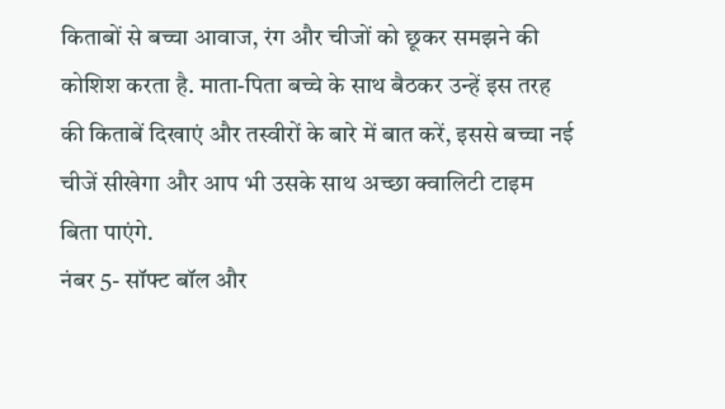किताबों से बच्चा आवाज, रंग और चीजों को छूकर समझने की कोशिश करता है. माता-पिता बच्चे के साथ बैठकर उन्हें इस तरह की किताबें दिखाएं और तस्वीरों के बारे में बात करें, इससे बच्चा नई चीजें सीखेगा और आप भी उसके साथ अच्छा क्वालिटी टाइम बिता पाएंगे.
नंबर 5- सॉफ्ट बॉल और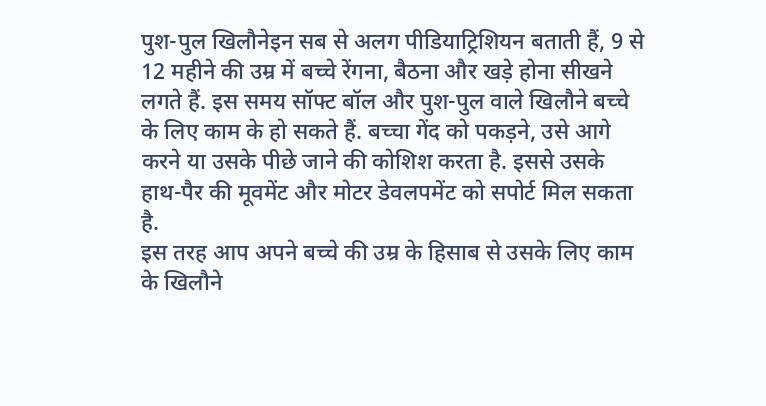पुश-पुल खिलौनेइन सब से अलग पीडियाट्रिशियन बताती हैं, 9 से 12 महीने की उम्र में बच्चे रेंगना, बैठना और खड़े होना सीखने लगते हैं. इस समय सॉफ्ट बॉल और पुश-पुल वाले खिलौने बच्चे के लिए काम के हो सकते हैं. बच्चा गेंद को पकड़ने, उसे आगे करने या उसके पीछे जाने की कोशिश करता है. इससे उसके हाथ-पैर की मूवमेंट और मोटर डेवलपमेंट को सपोर्ट मिल सकता है.
इस तरह आप अपने बच्चे की उम्र के हिसाब से उसके लिए काम के खिलौने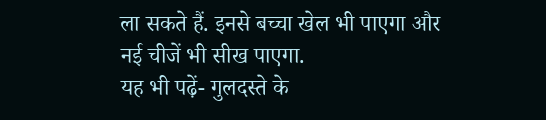ला सकते हैं. इनसे बच्चा खेल भी पाएगा और नई चीजें भी सीख पाएगा.
यह भी पढ़ें- गुलदस्ते के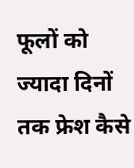फूलों को ज्यादा दिनों तक फ्रेश कैसे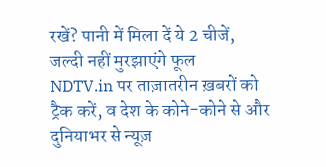रखें? पानी में मिला दें ये 2 चीजें, जल्दी नहीं मुरझाएंगे फूल
NDTV.in पर ताज़ातरीन ख़बरों को ट्रैक करें, व देश के कोने-कोने से और दुनियाभर से न्यूज़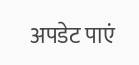अपडेट पाएं